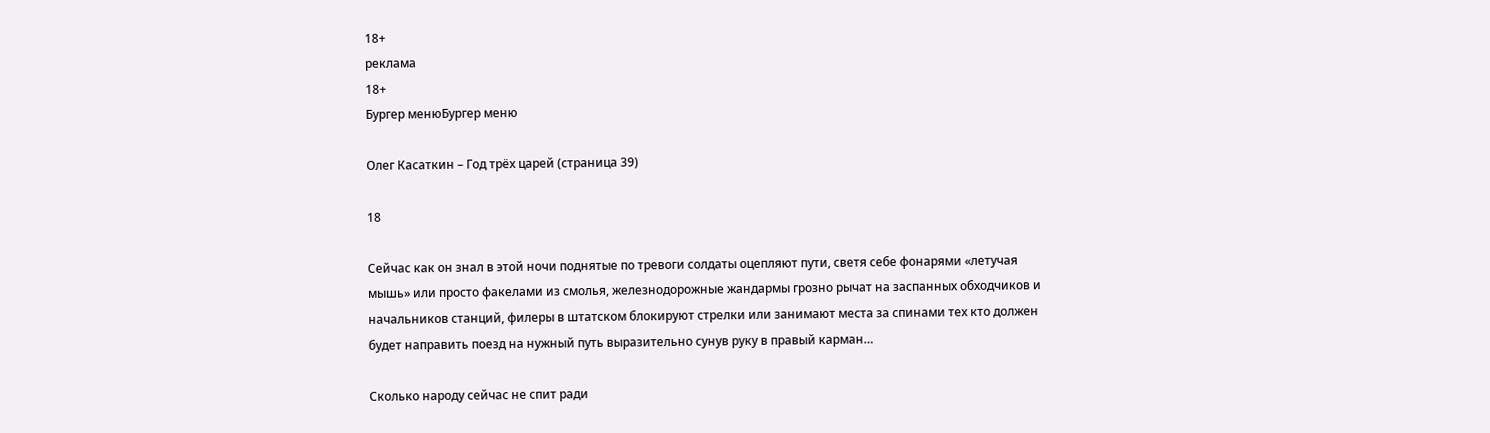18+
реклама
18+
Бургер менюБургер меню

Олег Касаткин – Год трёх царей (страница 39)

18

Сейчас как он знал в этой ночи поднятые по тревоги солдаты оцепляют пути, светя себе фонарями «летучая мышь» или просто факелами из смолья, железнодорожные жандармы грозно рычат на заспанных обходчиков и начальников станций, филеры в штатском блокируют стрелки или занимают места за спинами тех кто должен будет направить поезд на нужный путь выразительно сунув руку в правый карман…

Сколько народу сейчас не спит ради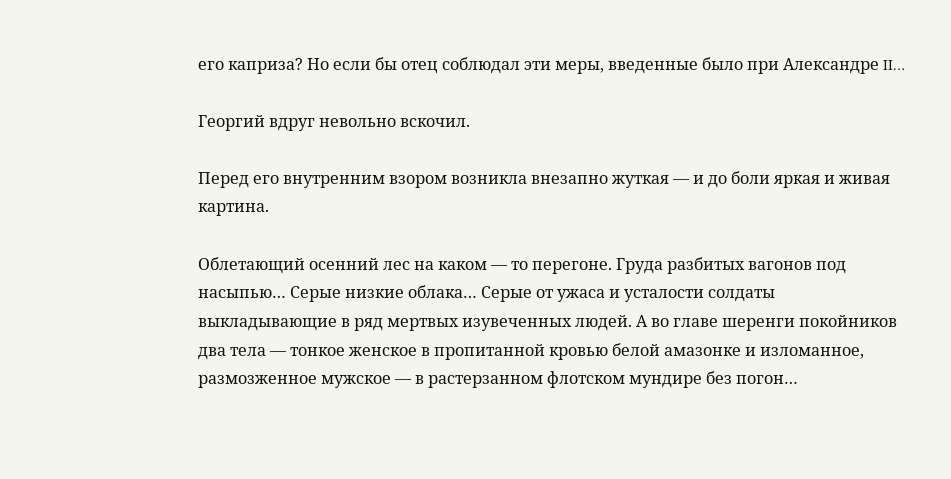его каприза? Но если бы отец соблюдал эти меры, введенные было при Александре II…

Георгий вдруг невольно вскочил.

Перед его внутренним взором возникла внезапно жуткая — и до боли яркая и живая картина.

Облетающий осенний лес на каком — то перегоне. Груда разбитых вагонов под насыпью… Серые низкие облака… Серые от ужаса и усталости солдаты выкладывающие в ряд мертвых изувеченных людей. А во главе шеренги покойников два тела — тонкое женское в пропитанной кровью белой амазонке и изломанное, размозженное мужское — в растерзанном флотском мундире без погон…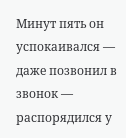Минут пять он успокаивался — даже позвонил в звонок — распорядился у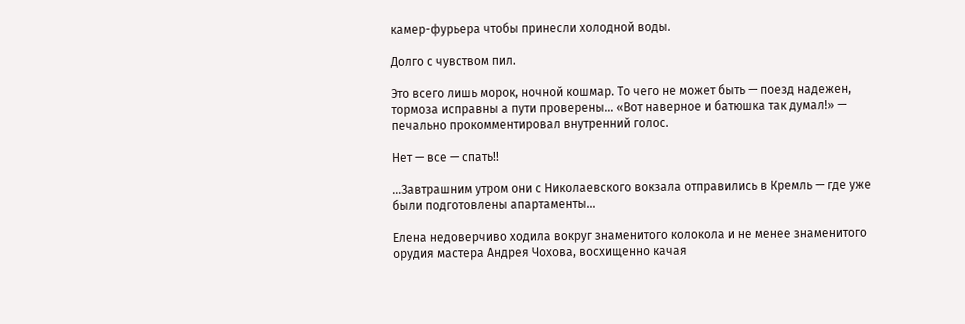камер-фурьера чтобы принесли холодной воды.

Долго с чувством пил.

Это всего лишь морок, ночной кошмар. То чего не может быть — поезд надежен, тормоза исправны а пути проверены… «Вот наверное и батюшка так думал!» — печально прокомментировал внутренний голос.

Нет — все — спать!!

…Завтрашним утром они с Николаевского вокзала отправились в Кремль — где уже были подготовлены апартаменты…

Елена недоверчиво ходила вокруг знаменитого колокола и не менее знаменитого орудия мастера Андрея Чохова, восхищенно качая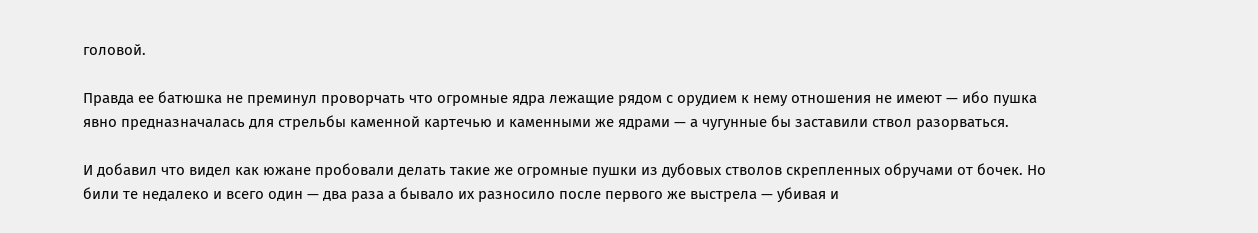головой.

Правда ее батюшка не преминул проворчать что огромные ядра лежащие рядом с орудием к нему отношения не имеют — ибо пушка явно предназначалась для стрельбы каменной картечью и каменными же ядрами — а чугунные бы заставили ствол разорваться.

И добавил что видел как южане пробовали делать такие же огромные пушки из дубовых стволов скрепленных обручами от бочек. Но били те недалеко и всего один — два раза а бывало их разносило после первого же выстрела — убивая и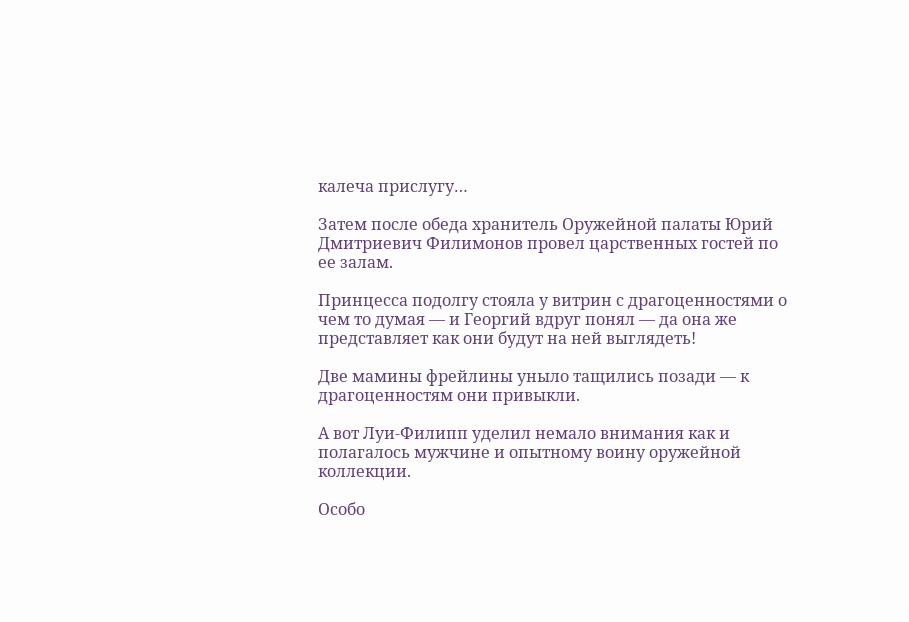калеча прислугу…

Затем после обеда хранитель Оружейной палаты Юрий Дмитриевич Филимонов провел царственных гостей по ее залам.

Принцесса подолгу стояла у витрин с драгоценностями о чем то думая — и Георгий вдруг понял — да она же представляет как они будут на ней выглядеть!

Две мамины фрейлины уныло тащились позади — к драгоценностям они привыкли.

А вот Луи-Филипп уделил немало внимания как и полагалось мужчине и опытному воину оружейной коллекции.

Особо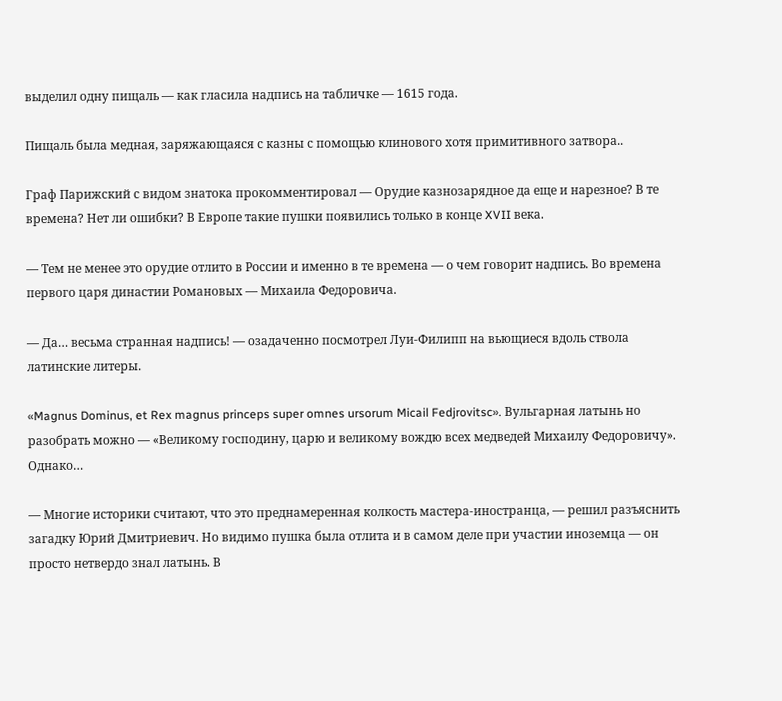выделил одну пищаль — как гласила надпись на табличке — 1615 года.

Пищаль была медная, заряжающаяся с казны с помощью клинового хотя примитивного затвора..

Граф Парижский с видом знатока прокомментировал — Орудие казнозарядное да еще и нарезное? В те времена? Нет ли ошибки? В Европе такие пушки появились только в конце XVII века.

— Тем не менее это орудие отлито в России и именно в те времена — о чем говорит надпись. Во времена первого царя династии Романовых — Михаила Федоровича.

— Да… весьма странная надпись! — озадаченно посмотрел Луи-Филипп на вьющиеся вдоль ствола латинские литеры.

«Magnus Dominus, et Rex magnus princeps super omnes ursorum Micail Fedjrovitsc». Вульгарная латынь но разобрать можно — «Великому господину, царю и великому вождю всех медведей Михаилу Федоровичу». Однако…

— Многие историки считают, что это преднамеренная колкость мастера-иностранца, — решил разъяснить загадку Юрий Дмитриевич. Но видимо пушка была отлита и в самом деле при участии иноземца — он просто нетвердо знал латынь. В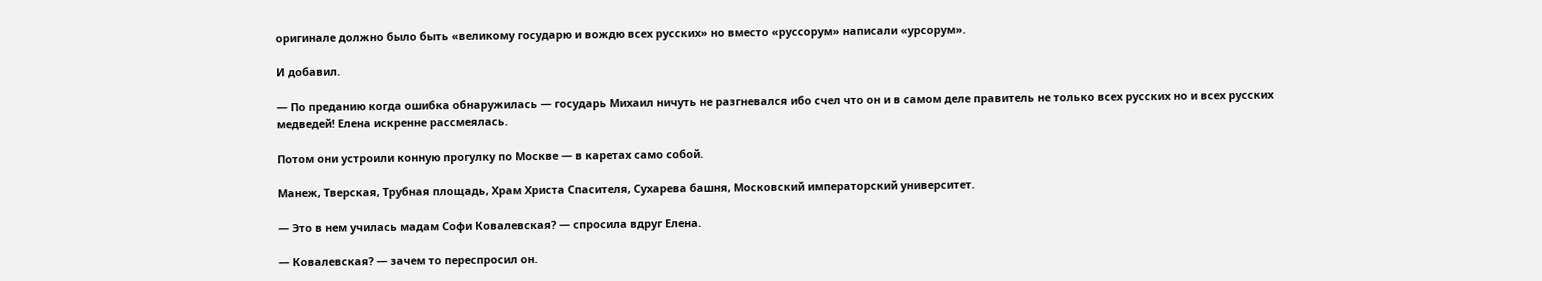оригинале должно было быть «великому государю и вождю всех русских» но вместо «руссорум» написали «урсорум».

И добавил.

— По преданию когда ошибка обнаружилась — государь Михаил ничуть не разгневался ибо счел что он и в самом деле правитель не только всех русских но и всех русских медведей! Елена искренне рассмеялась.

Потом они устроили конную прогулку по Москве — в каретах само собой.

Манеж, Тверская, Трубная площадь, Храм Христа Спасителя, Сухарева башня, Московский императорский университет.

— Это в нем училась мадам Софи Ковалевская? — спросила вдруг Елена.

— Ковалевская? — зачем то переспросил он.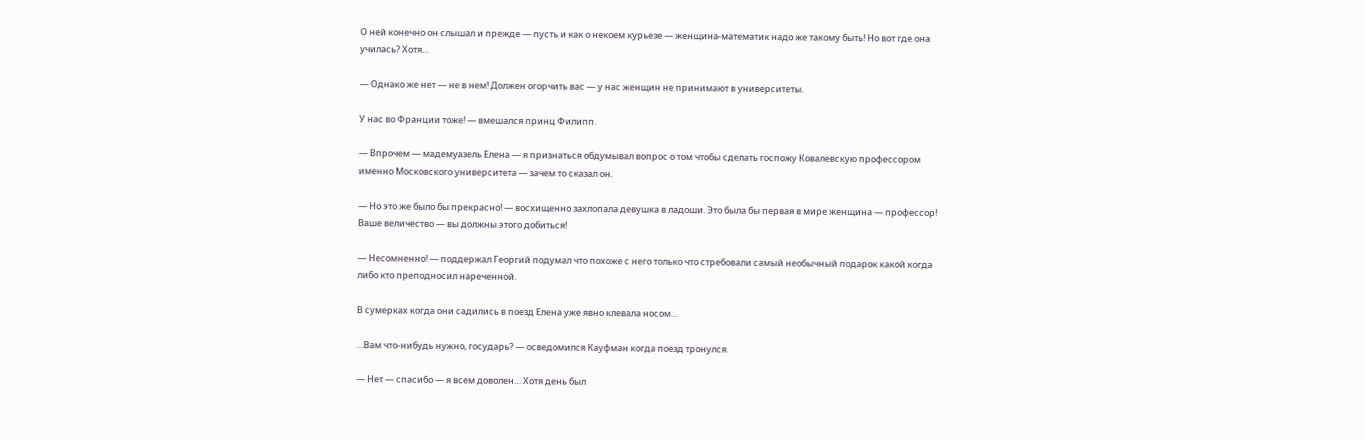О ней конечно он слышал и прежде — пусть и как о некоем курьезе — женщина-математик надо же такому быть! Но вот где она училась? Хотя…

— Однако же нет — не в нем! Должен огорчить вас — у нас женщин не принимают в университеты.

У нас во Франции тоже! — вмешался принц Филипп.

— Впрочем — мадемуазель Елена — я признаться обдумывал вопрос о том чтобы сделать госпожу Ковалевскую профессором именно Московского университета — зачем то сказал он.

— Но это же было бы прекрасно! — восхищенно захлопала девушка в ладоши. Это была бы первая в мире женщина — профессор! Ваше величество — вы должны этого добиться!

— Несомненно! — поддержал Георгий подумал что похоже с него только что стребовали самый необычный подарок какой когда либо кто преподносил нареченной.

В сумерках когда они садились в поезд Елена уже явно клевала носом…

…Вам что-нибудь нужно, государь? — осведомился Кауфман когда поезд тронулся.

— Нет — спасибо — я всем доволен… Хотя день был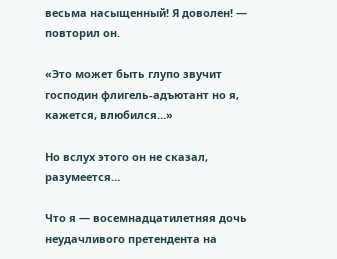весьма насыщенный! Я доволен! — повторил он.

«Это может быть глупо звучит господин флигель-адъютант но я, кажется, влюбился…»

Но вслух этого он не сказал, разумеется…

Что я — восемнадцатилетняя дочь неудачливого претендента на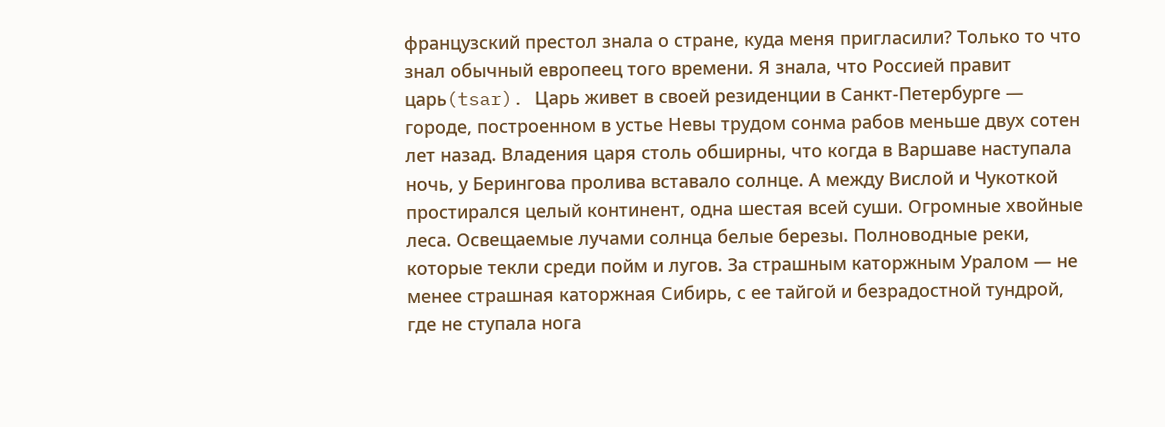французский престол знала о стране, куда меня пригласили? Только то что знал обычный европеец того времени. Я знала, что Россией правит царь(tsar). Царь живет в своей резиденции в Санкт-Петербурге — городе, построенном в устье Невы трудом сонма рабов меньше двух сотен лет назад. Владения царя столь обширны, что когда в Варшаве наступала ночь, у Берингова пролива вставало солнце. А между Вислой и Чукоткой простирался целый континент, одна шестая всей суши. Огромные хвойные леса. Освещаемые лучами солнца белые березы. Полноводные реки, которые текли среди пойм и лугов. За страшным каторжным Уралом — не менее страшная каторжная Сибирь, с ее тайгой и безрадостной тундрой, где не ступала нога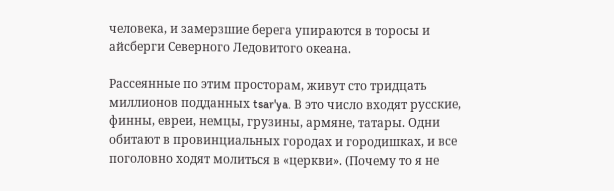человека, и замерзшие берега упираются в торосы и айсберги Северного Ледовитого океана.

Рассеянные по этим просторам, живут сто тридцать миллионов подданных tsar'ya. В это число входят русские, финны, евреи, немцы, грузины, армяне, татары. Одни обитают в провинциальных городах и городишках, и все поголовно ходят молиться в «церкви». (Почему то я не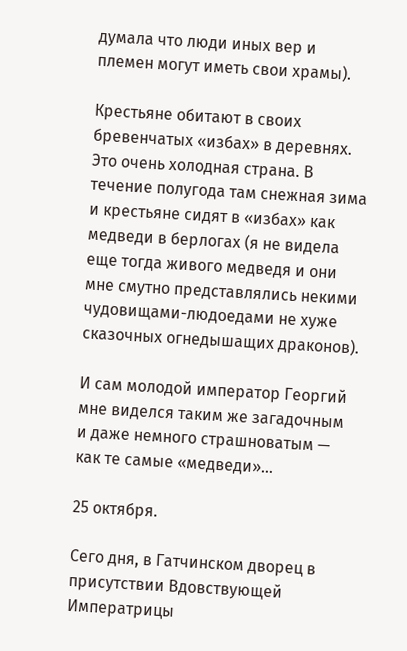думала что люди иных вер и племен могут иметь свои храмы).

Крестьяне обитают в своих бревенчатых «избах» в деревнях. Это очень холодная страна. В течение полугода там снежная зима и крестьяне сидят в «избах» как медведи в берлогах (я не видела еще тогда живого медведя и они мне смутно представлялись некими чудовищами-людоедами не хуже сказочных огнедышащих драконов).

И сам молодой император Георгий мне виделся таким же загадочным и даже немного страшноватым — как те самые «медведи»…

25 октября.

Сего дня, в Гатчинском дворец в присутствии Вдовствующей Императрицы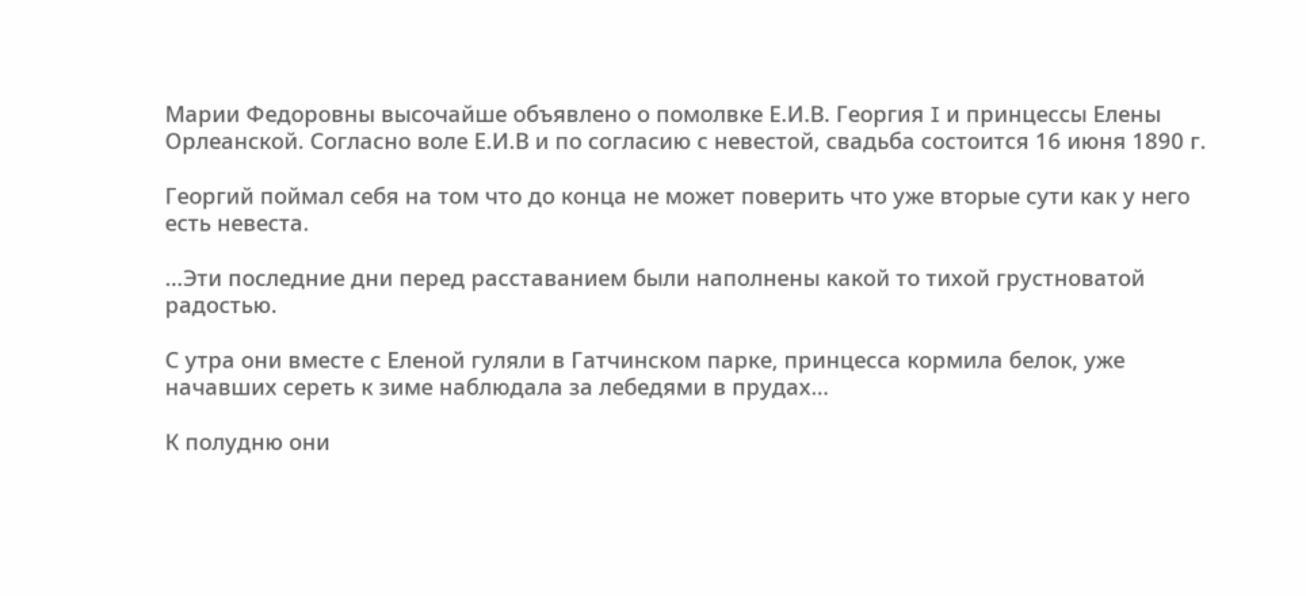Марии Федоровны высочайше объявлено о помолвке Е.И.В. Георгия I и принцессы Елены Орлеанской. Согласно воле Е.И.В и по согласию с невестой, свадьба состоится 16 июня 1890 г.

Георгий поймал себя на том что до конца не может поверить что уже вторые сути как у него есть невеста.

…Эти последние дни перед расставанием были наполнены какой то тихой грустноватой радостью.

С утра они вместе с Еленой гуляли в Гатчинском парке, принцесса кормила белок, уже начавших сереть к зиме наблюдала за лебедями в прудах…

К полудню они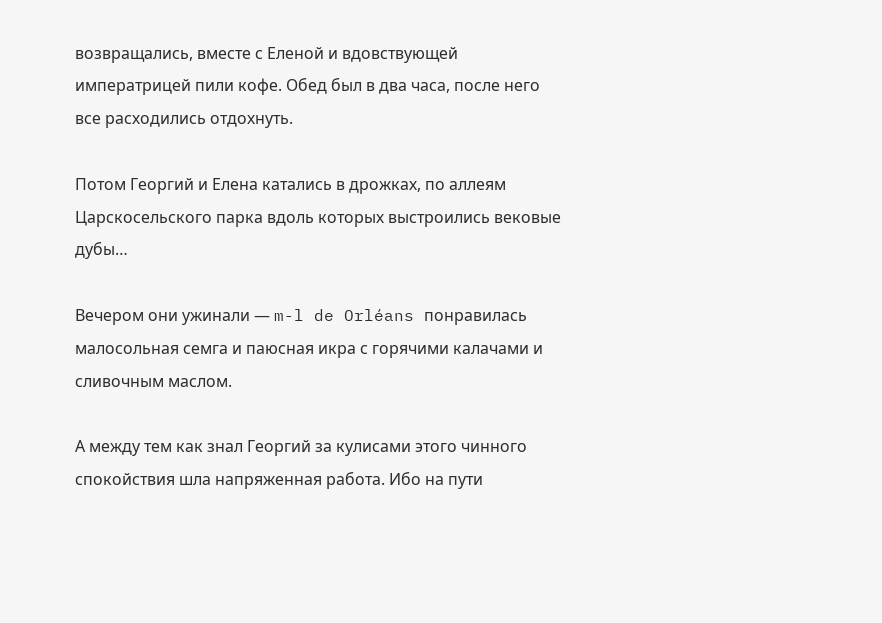возвращались, вместе с Еленой и вдовствующей императрицей пили кофе. Обед был в два часа, после него все расходились отдохнуть.

Потом Георгий и Елена катались в дрожках, по аллеям Царскосельского парка вдоль которых выстроились вековые дубы…

Вечером они ужинали — m-l de Orléans понравилась малосольная семга и паюсная икра с горячими калачами и сливочным маслом.

А между тем как знал Георгий за кулисами этого чинного спокойствия шла напряженная работа. Ибо на пути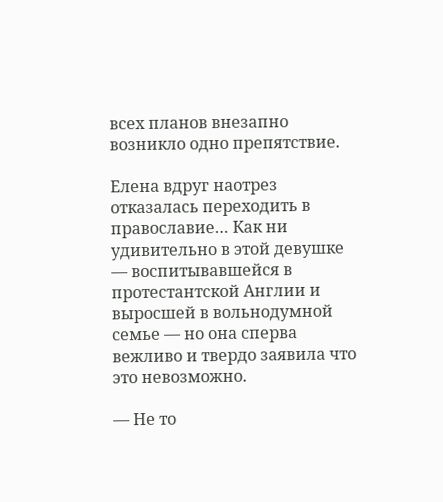всех планов внезапно возникло одно препятствие.

Елена вдруг наотрез отказалась переходить в православие… Как ни удивительно в этой девушке — воспитывавшейся в протестантской Англии и выросшей в вольнодумной семье — но она сперва вежливо и твердо заявила что это невозможно.

— Не то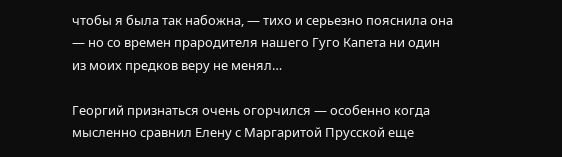чтобы я была так набожна, — тихо и серьезно пояснила она — но со времен прародителя нашего Гуго Капета ни один из моих предков веру не менял…

Георгий признаться очень огорчился — особенно когда мысленно сравнил Елену с Маргаритой Прусской еще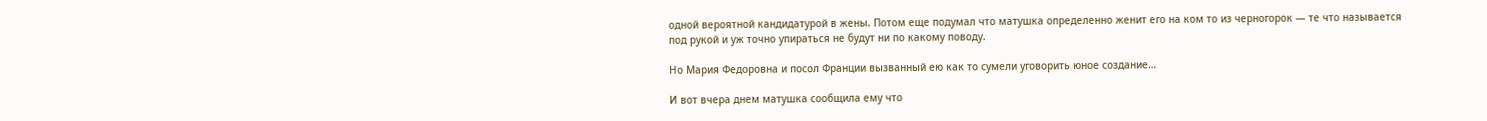одной вероятной кандидатурой в жены. Потом еще подумал что матушка определенно женит его на ком то из черногорок — те что называется под рукой и уж точно упираться не будут ни по какому поводу.

Но Мария Федоровна и посол Франции вызванный ею как то сумели уговорить юное создание…

И вот вчера днем матушка сообщила ему что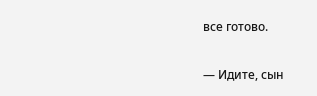все готово.

— Идите, сын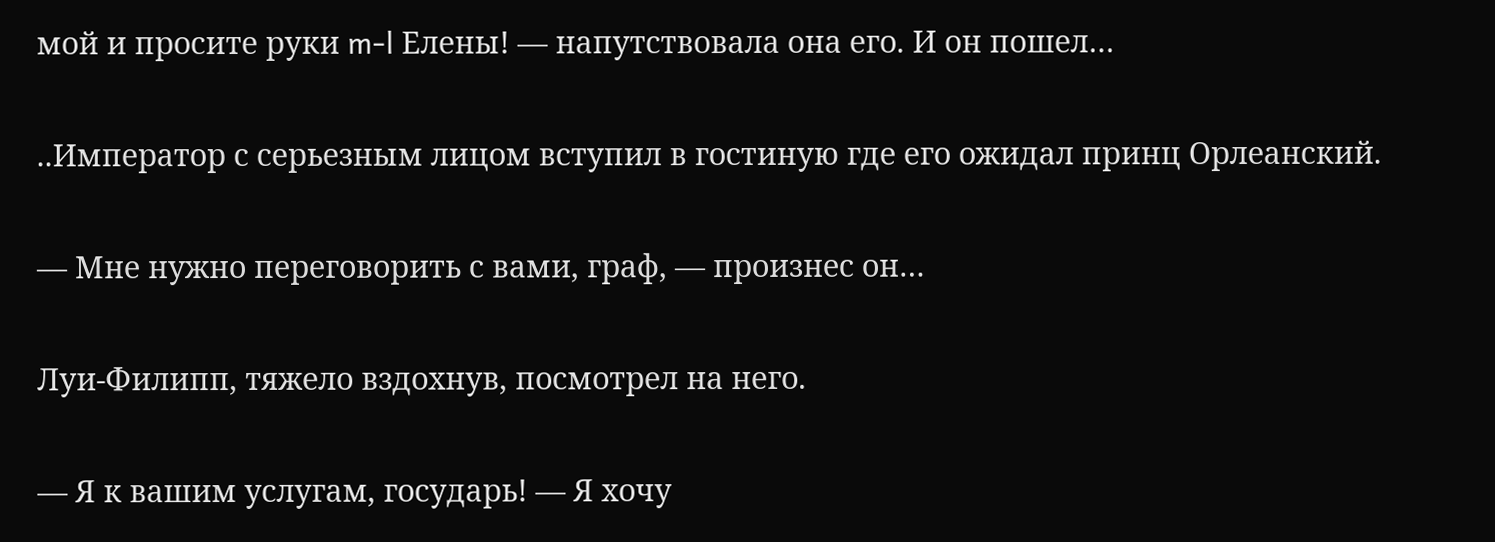мой и просите руки m-l Елены! — напутствовала она его. И он пошел…

..Император с серьезным лицом вступил в гостиную где его ожидал принц Орлеанский.

— Мне нужно переговорить с вами, граф, — произнес он…

Луи-Филипп, тяжело вздохнув, посмотрел на него.

— Я к вашим услугам, государь! — Я хочу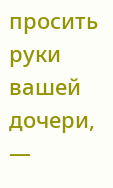просить руки вашей дочери, —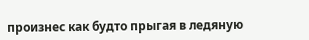произнес как будто прыгая в ледяную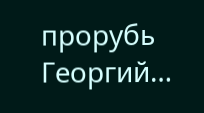прорубь Георгий…